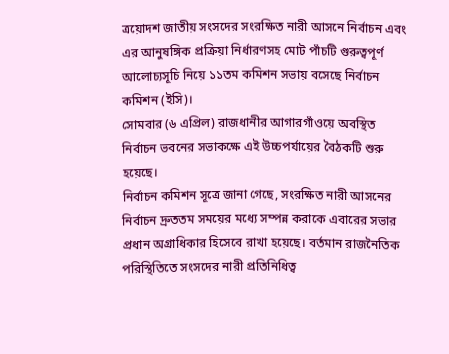ত্রয়োদশ জাতীয় সংসদের সংরক্ষিত নারী আসনে নির্বাচন এবং এর আনুষঙ্গিক প্রক্রিয়া নির্ধারণসহ মোট পাঁচটি গুরুত্বপূর্ণ আলোচ্যসূচি নিয়ে ১১তম কমিশন সভায় বসেছে নির্বাচন কমিশন (ইসি)।
সোমবার (৬ এপ্রিল) রাজধানীর আগারগাঁওয়ে অবস্থিত নির্বাচন ভবনের সভাকক্ষে এই উচ্চপর্যায়ের বৈঠকটি শুরু হয়েছে।
নির্বাচন কমিশন সূত্রে জানা গেছে, সংরক্ষিত নারী আসনের নির্বাচন দ্রুততম সময়ের মধ্যে সম্পন্ন করাকে এবারের সভার প্রধান অগ্রাধিকার হিসেবে রাখা হয়েছে। বর্তমান রাজনৈতিক পরিস্থিতিতে সংসদের নারী প্রতিনিধিত্ব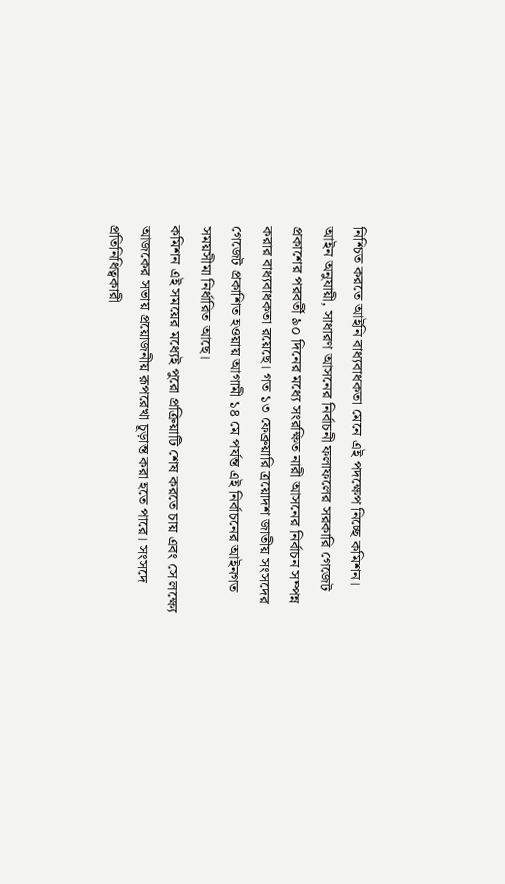নিশ্চিত করতে আইনি বাধ্যবাধকতা মেনে এই পদক্ষেপ নিচ্ছে কমিশন।
আইন অনুযায়ী, সাধারণ আসনের নির্বাচনী ফলাফলের সরকারি গেজেট প্রকাশের পরবর্তী ৯০ দিনের মধ্যে সংরক্ষিত নারী আসনের নির্বাচন সম্পন্ন করার বাধ্যবাধকতা রয়েছে। গত ১৩ ফেব্রুয়ারি ত্রয়োদশ জাতীয় সংসদের গেজেট প্রকাশিত হওয়ায় আগামী ১৪ মে পর্যন্ত এই নির্বাচনের আইনগত সময়সীমা নির্ধারিত আছে।
কমিশন এই সময়ের মধ্যেই পুরো প্রক্রিয়াটি শেষ করতে চায় এবং সে লক্ষ্যে আজকের সভায় প্রয়োজনীয় রূপরেখা চূড়ান্ত করা হতে পারে। সংসদে প্রতিনিধিত্বকারী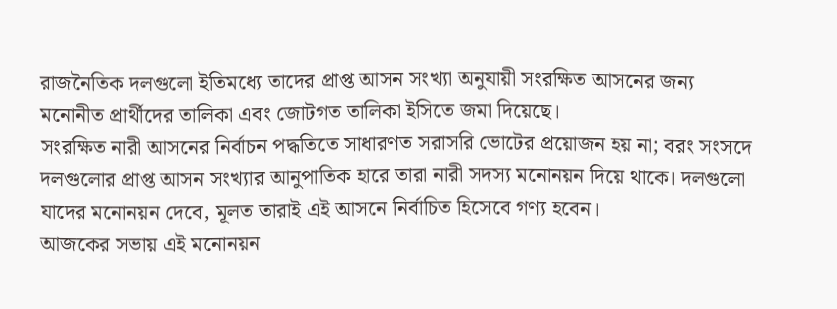রাজনৈতিক দলগুলো ইতিমধ্যে তাদের প্রাপ্ত আসন সংখ্যা অনুযায়ী সংরক্ষিত আসনের জন্য মনোনীত প্রার্থীদের তালিকা এবং জোটগত তালিকা ইসিতে জমা দিয়েছে।
সংরক্ষিত নারী আসনের নির্বাচন পদ্ধতিতে সাধারণত সরাসরি ভোটের প্রয়োজন হয় না; বরং সংসদে দলগুলোর প্রাপ্ত আসন সংখ্যার আনুপাতিক হারে তারা নারী সদস্য মনোনয়ন দিয়ে থাকে। দলগুলো যাদের মনোনয়ন দেবে, মূলত তারাই এই আসনে নির্বাচিত হিসেবে গণ্য হবেন।
আজকের সভায় এই মনোনয়ন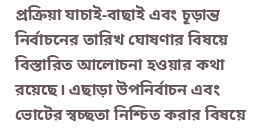প্রক্রিয়া যাচাই-বাছাই এবং চূড়ান্ত নির্বাচনের তারিখ ঘোষণার বিষয়ে বিস্তারিত আলোচনা হওয়ার কথা রয়েছে। এছাড়া উপনির্বাচন এবং ভোটের স্বচ্ছতা নিশ্চিত করার বিষয়ে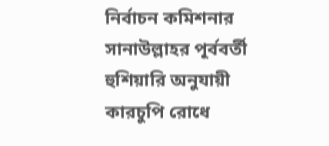নির্বাচন কমিশনার সানাউল্লাহর পূর্ববর্তী হুশিয়ারি অনুযায়ী কারচুপি রোধে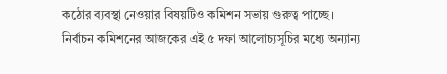কঠোর ব্যবস্থা নেওয়ার বিষয়টিও কমিশন সভায় গুরুত্ব পাচ্ছে।
নির্বাচন কমিশনের আজকের এই ৫ দফা আলোচ্যসূচির মধ্যে অন্যান্য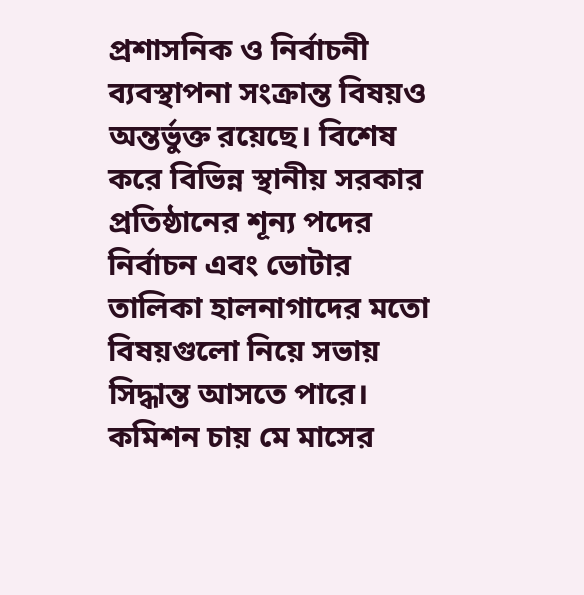প্রশাসনিক ও নির্বাচনী ব্যবস্থাপনা সংক্রান্ত বিষয়ও অন্তর্ভুক্ত রয়েছে। বিশেষ করে বিভিন্ন স্থানীয় সরকার প্রতিষ্ঠানের শূন্য পদের নির্বাচন এবং ভোটার তালিকা হালনাগাদের মতো বিষয়গুলো নিয়ে সভায় সিদ্ধান্ত আসতে পারে।
কমিশন চায় মে মাসের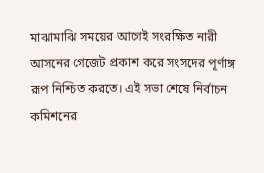মাঝামাঝি সময়ের আগেই সংরক্ষিত নারী আসনের গেজেট প্রকাশ করে সংসদের পূর্ণাঙ্গ রূপ নিশ্চিত করতে। এই সভা শেষে নির্বাচন কমিশনের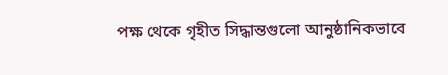পক্ষ থেকে গৃহীত সিদ্ধান্তগুলো আনুষ্ঠানিকভাবে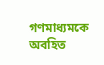গণমাধ্যমকে অবহিত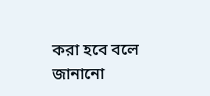করা হবে বলে জানানো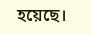হয়েছে।